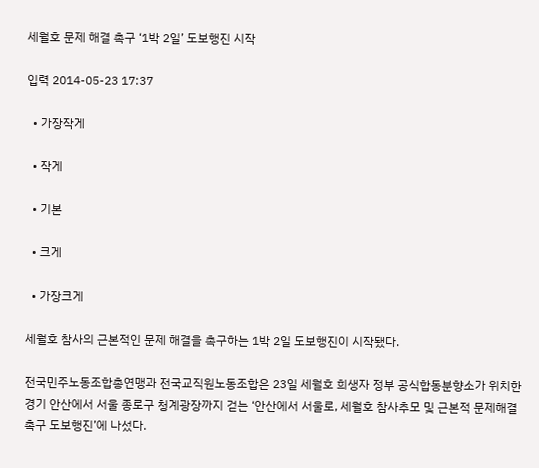세월호 문제 해결 촉구 ‘1박 2일’ 도보행진 시작

입력 2014-05-23 17:37

  • 가장작게

  • 작게

  • 기본

  • 크게

  • 가장크게

세월호 참사의 근본적인 문제 해결을 촉구하는 1박 2일 도보행진이 시작됐다.

전국민주노동조합총연맹과 전국교직원노동조합은 23일 세월호 희생자 정부 공식합동분향소가 위치한 경기 안산에서 서울 종로구 청계광장까지 걷는 ‘안산에서 서울로, 세월호 참사추모 및 근본적 문제해결촉구 도보행진’에 나섰다.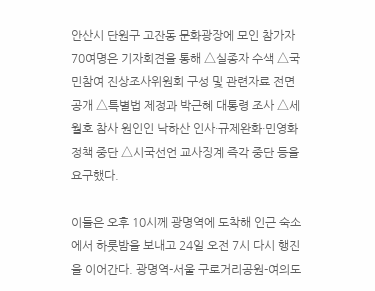안산시 단원구 고잔동 문화광장에 모인 참가자 70여명은 기자회견을 통해 △실종자 수색 △국민참여 진상조사위원회 구성 및 관련자료 전면공개 △특별법 제정과 박근혜 대통령 조사 △세월호 참사 원인인 낙하산 인사·규제완화·민영화 정책 중단 △시국선언 교사징계 즉각 중단 등을 요구했다.

이들은 오후 10시께 광명역에 도착해 인근 숙소에서 하룻밤을 보내고 24일 오전 7시 다시 행진을 이어간다. 광명역-서울 구로거리공원-여의도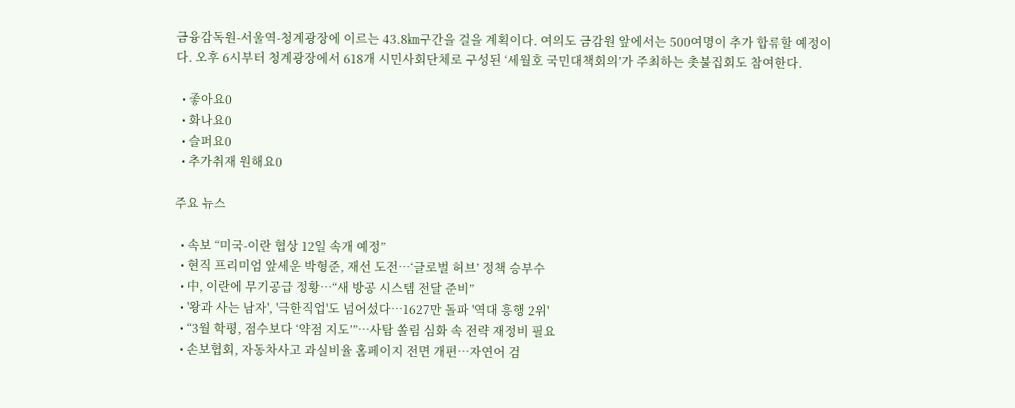금융감독원-서울역-청계광장에 이르는 43.8㎞구간을 걸을 계획이다. 여의도 금감원 앞에서는 500여명이 추가 합류할 예정이다. 오후 6시부터 청계광장에서 618개 시민사회단체로 구성된 ‘세월호 국민대책회의’가 주최하는 촛불집회도 참여한다.

  • 좋아요0
  • 화나요0
  • 슬퍼요0
  • 추가취재 원해요0

주요 뉴스

  • 속보 “미국-이란 협상 12일 속개 예정”
  • 현직 프리미엄 앞세운 박형준, 재선 도전…‘글로벌 허브’ 정책 승부수
  • 中, 이란에 무기공급 정황…“새 방공 시스템 전달 준비”
  • '왕과 사는 남자', '극한직업'도 넘어섰다⋯1627만 돌파 '역대 흥행 2위'
  • “3월 학평, 점수보다 ‘약점 지도’”…사탐 쏠림 심화 속 전략 재정비 필요
  • 손보협회, 자동차사고 과실비율 홈페이지 전면 개편⋯자연어 검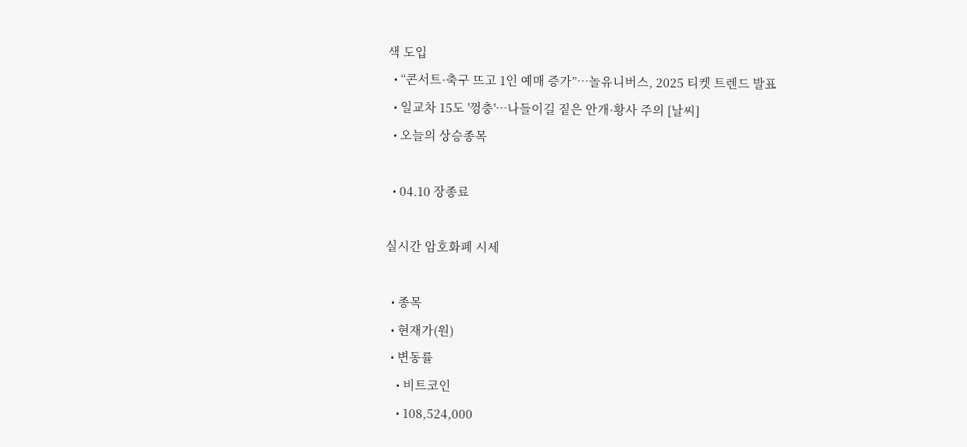색 도입
  • “콘서트·축구 뜨고 1인 예매 증가”…놀유니버스, 2025 티켓 트렌드 발표
  • 일교차 15도 '껑충'…나들이길 짙은 안개·황사 주의 [날씨]
  • 오늘의 상승종목

  • 04.10 장종료

실시간 암호화폐 시세

  • 종목
  • 현재가(원)
  • 변동률
    • 비트코인
    • 108,524,000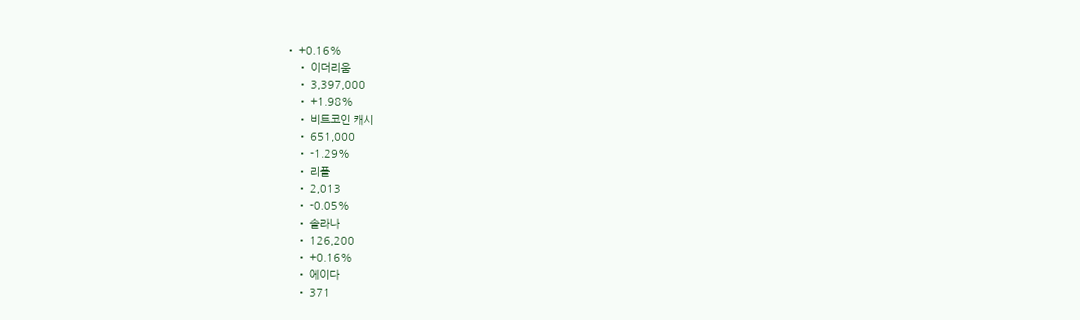• +0.16%
    • 이더리움
    • 3,397,000
    • +1.98%
    • 비트코인 캐시
    • 651,000
    • -1.29%
    • 리플
    • 2,013
    • -0.05%
    • 솔라나
    • 126,200
    • +0.16%
    • 에이다
    • 371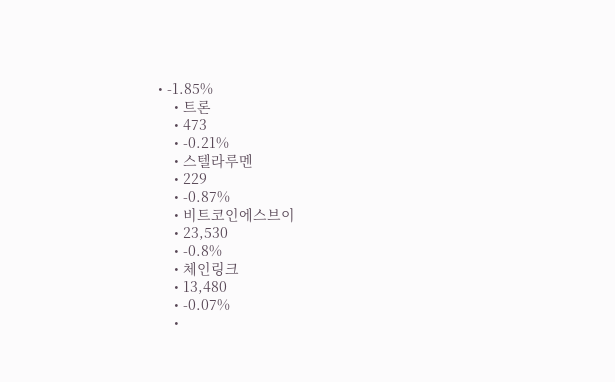• -1.85%
    • 트론
    • 473
    • -0.21%
    • 스텔라루멘
    • 229
    • -0.87%
    • 비트코인에스브이
    • 23,530
    • -0.8%
    • 체인링크
    • 13,480
    • -0.07%
    •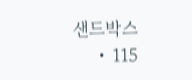샌드박스
    • 115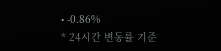• -0.86%
* 24시간 변동률 기준